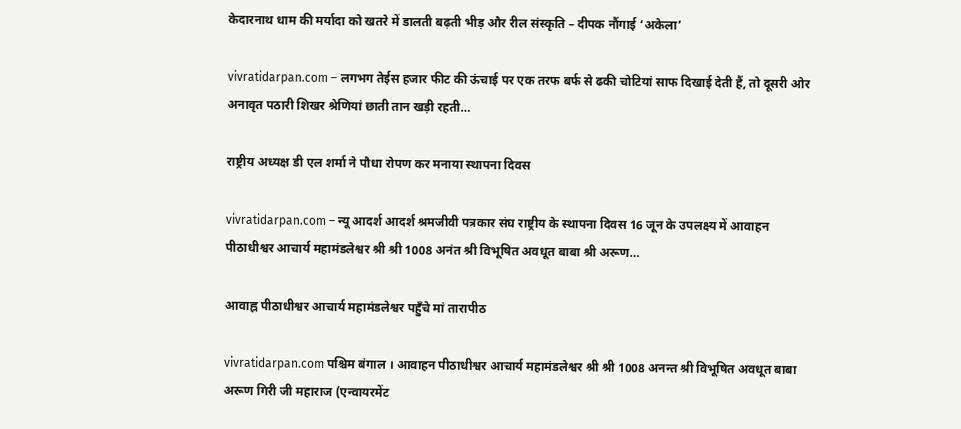केदारनाथ धाम की मर्यादा को खतरे में डालती बढ़ती भीड़ और रील संस्कृति – दीपक नौंगाई ‘अकेला’

vivratidarpan.com – लगभग तेईस हजार फीट की ऊंचाई पर एक तरफ बर्फ से ढकी चोटियां साफ दिखाई देती हैं, तो दूसरी ओर अनावृत पठारी शिखर श्रेणियां छाती तान खड़ी रहती…

राष्ट्रीय अध्यक्ष डी एल शर्मा ने पौधा रोपण कर मनाया स्थापना दिवस

vivratidarpan.com – न्यू आदर्श आदर्श श्रमजीवी पत्रकार संघ राष्ट्रीय के स्थापना दिवस 16 जून के उपलक्ष्य में आवाहन पीठाधीश्वर आचार्य महामंडलेश्वर श्री श्री 1008 अनंत श्री विभूषित अवधूत बाबा श्री अरूण…

आवाह्न पीठाधीश्वर आचार्य महामंडलेश्वर पहुँचे मां तारापीठ

vivratidarpan.com पश्चिम बंगाल । आवाहन पीठाधीश्वर आचार्य महामंडलेश्वर श्री श्री 1008 अनन्त श्री विभूषित अवधूत बाबा अरूण गिरी जी महाराज (एन्वायरमेंट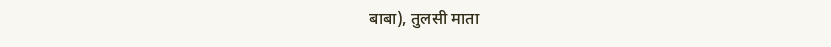बाबा), तुलसी माता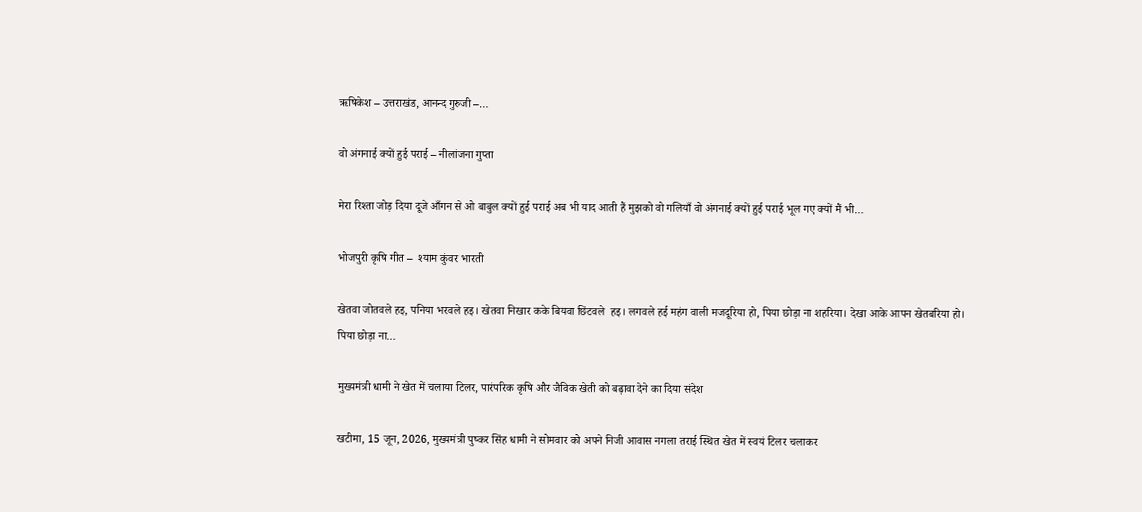ऋषिकेश – उत्तराखंड, आनन्द गुरुजी –…

वो अंगनाई क्यों हुई पराई – नीलांजना गुप्ता

मेरा रिश्ता जोड़ दिया दूजे आँगन से ओ बाबुल क्यों हुई पराई अब भी याद आती हैं मुझको वो गलियाँ वो अंगनाई क्यों हुई पराई भूल गए क्यों मैं भी…

भोजपुरी कृषि गीत –  श्याम कुंवर भारती

खेतवा जोतवले हइ, पनिया भरवले हइ। खेतवा निखार कके बियवा छिंटवले  हइ। लगवले हई महंग वाली मजदूरिया हो, पिया छोड़ा ना शहरिया। देखा आके आपन खेतबरिया हो। पिया छोड़ा ना…

मुख्यमंत्री धामी ने खेत में चलाया टिलर, पारंपरिक कृषि और जैविक खेती को बढ़ावा देने का दिया संदेश

खटीमा, 15 जून, 2026, मुख्यमंत्री पुष्कर सिंह धामी ने सोमवार को अपने निजी आवास नगला तराई स्थित खेत में स्वयं टिलर चलाकर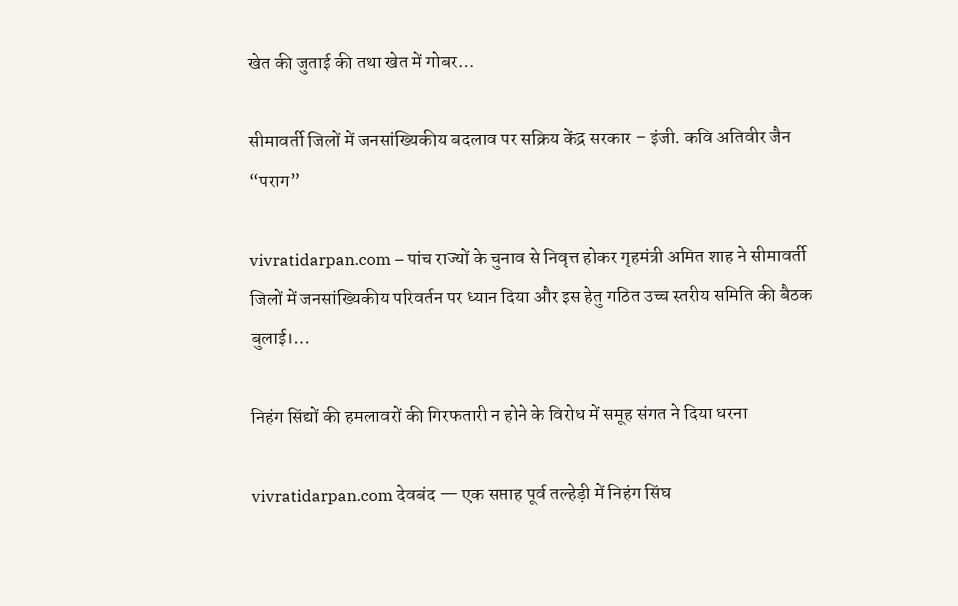खेत की जुताई की तथा खेत में गोबर…

सीमावर्ती जिलों में जनसांख्यिकीय बदलाव पर सक्रिय केंद्र सरकार – इंजी. कवि अतिवीर जैन “पराग”

vivratidarpan.com – पांच राज्यों के चुनाव से निवृत्त होकर गृहमंत्री अमित शाह ने सीमावर्ती जिलों में जनसांख्यिकीय परिवर्तन पर ध्यान दिया और इस हेतु गठित उच्च स्तरीय समिति की बैठक बुलाई।…

निहंग सिंद्यों की हमलावरों की गिरफतारी न होने के विरोध में समूह संगत ने दिया धरना

vivratidarpan.com देवबंद — एक सप्ताह पूर्व तल्हेड़ी में निहंग सिंघ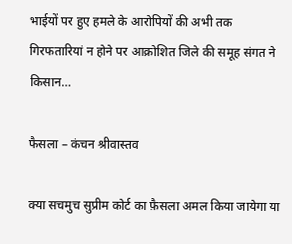भाईयों पर हुए हमले के आरोपियों की अभी तक गिरफतारियां न होने पर आक्रोशित जिले की समूह संगत ने किसान…

फैसला – कंचन श्रीवास्तव

क्या सचमुच सुप्रीम कोर्ट का फ़ैसला अमल किया जायेगा या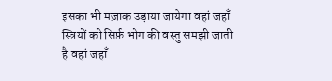इसका भी मज़ाक उड़ाया जायेगा वहां जहाँ स्त्रियों को सिर्फ़ भोग की वस्तु समझी जाती है वहां जहाँ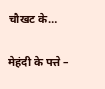चौखट के…

मेहंदी के पत्ते –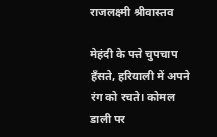राजलक्ष्मी श्रीवास्तव

मेहंदी के पत्ते चुपचाप हँसते, हरियाली में अपने रंग को रचते। कोमल डाली पर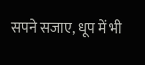सपने सजाए, धूप में भी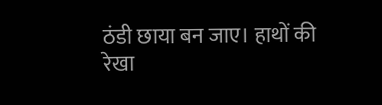ठंडी छाया बन जाए। हाथों की रेखा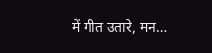में गीत उतारे, मन…